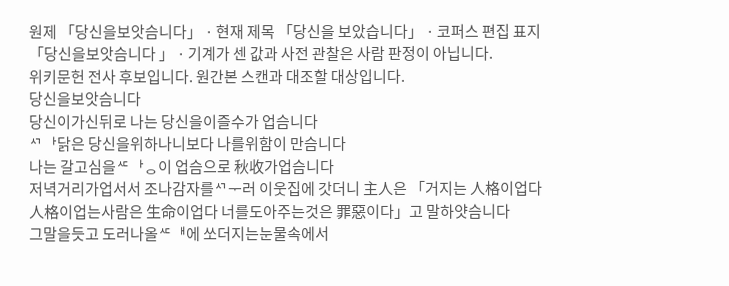원제 「당신을보앗슴니다」 · 현재 제목 「당신을 보았습니다」 · 코퍼스 편집 표지 「당신을보앗슴니다 」 · 기계가 센 값과 사전 관찰은 사람 판정이 아닙니다.
위키문헌 전사 후보입니다. 원간본 스캔과 대조할 대상입니다.
당신을보앗슴니다
당신이가신뒤로 나는 당신을이즐수가 업슴니다
ᄭᅡ닭은 당신을위하나니보다 나를위함이 만슴니다
나는 갈고심을ᄯᅡᆼ이 업슴으로 秋收가업슴니다
저녁거리가업서서 조나감자를ᄭᅮ러 이웃집에 갓더니 主人은 「거지는 人格이업다 人格이업는사람은 生命이업다 너를도아주는것은 罪惡이다」고 말하얏슴니다
그말을듯고 도러나올ᄯᅢ에 쏘더지는눈물속에서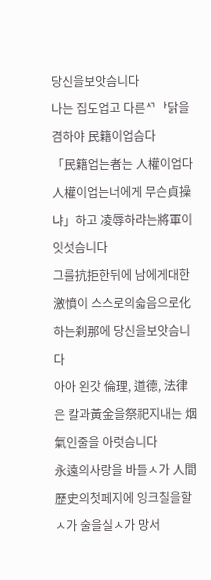당신을보앗슴니다
나는 집도업고 다른ᄭᅡ닭을겸하야 民籍이업슴다
「民籍업는者는 人權이업다 人權이업는너에게 무슨貞操냐」하고 凌辱하랴는將軍이 잇섯슴니다
그를抗拒한뒤에 남에게대한激憤이 스스로의슯음으로化하는刹那에 당신을보앗슴니다
아아 왼갓 倫理, 道德, 法律은 칼과黃金을祭祀지내는 烟氣인줄을 아럿슴니다
永遠의사랑을 바들ㅅ가 人間歷史의첫페지에 잉크칠을할ㅅ가 술을실ㅅ가 망서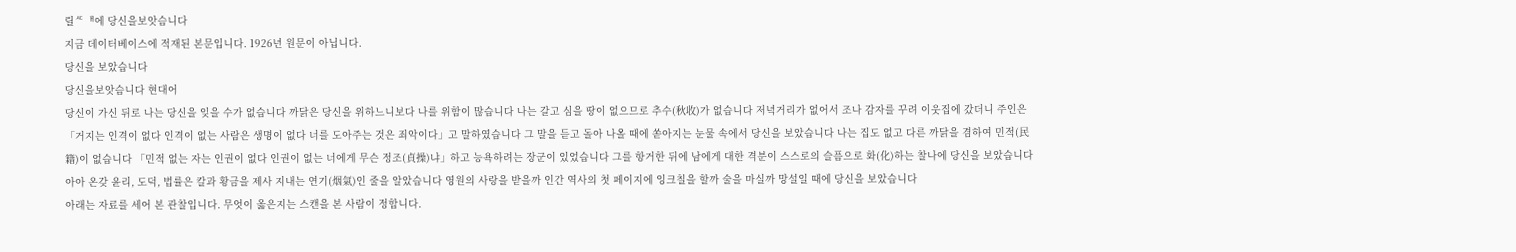릴ᄯᅢ에 당신을보앗슴니다
지금 데이터베이스에 적재된 본문입니다. 1926년 원문이 아닙니다.
당신을 보았습니다
당신을보앗슴니다 현대어
당신이 가신 뒤로 나는 당신을 잊을 수가 없습니다 까닭은 당신을 위하느니보다 나를 위함이 많습니다 나는 갈고 심을 땅이 없으므로 추수(秋收)가 없습니다 저녁거리가 없어서 조나 감자를 꾸려 이웃집에 갔더니 주인은 「거지는 인격이 없다 인격이 없는 사람은 생명이 없다 너를 도아주는 것은 죄악이다」고 말하였습니다 그 말을 듣고 돌아 나올 때에 쏟아지는 눈물 속에서 당신을 보았습니다 나는 집도 없고 다른 까닭을 겸하여 민적(民籍)이 없습니다 「민적 없는 자는 인권이 없다 인권이 없는 너에게 무슨 정조(貞操)냐」하고 능욕하려는 장군이 있었습니다 그를 항거한 뒤에 남에게 대한 격분이 스스로의 슬픔으로 화(化)하는 찰나에 당신을 보았습니다 아아 온갖 윤리, 도덕, 법률은 칼과 황금을 제사 지내는 연기(烟氣)인 줄을 알았습니다 영원의 사랑을 받을까 인간 역사의 첫 페이지에 잉크칠을 할까 술을 마실까 망설일 때에 당신을 보았습니다
아래는 자료를 세어 본 관찰입니다. 무엇이 옳은지는 스캔을 본 사람이 정합니다.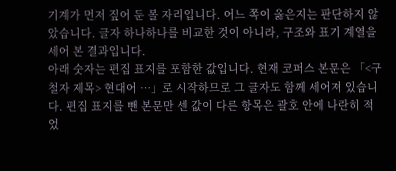기계가 먼저 짚어 둔 볼 자리입니다. 어느 쪽이 옳은지는 판단하지 않았습니다. 글자 하나하나를 비교한 것이 아니라, 구조와 표기 계열을 세어 본 결과입니다.
아래 숫자는 편집 표지를 포함한 값입니다. 현재 코퍼스 본문은 「<구철자 제목> 현대어 …」로 시작하므로 그 글자도 함께 세어져 있습니다. 편집 표지를 뺀 본문만 센 값이 다른 항목은 괄호 안에 나란히 적었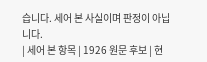습니다. 세어 본 사실이며 판정이 아닙니다.
| 세어 본 항목 | 1926 원문 후보 | 현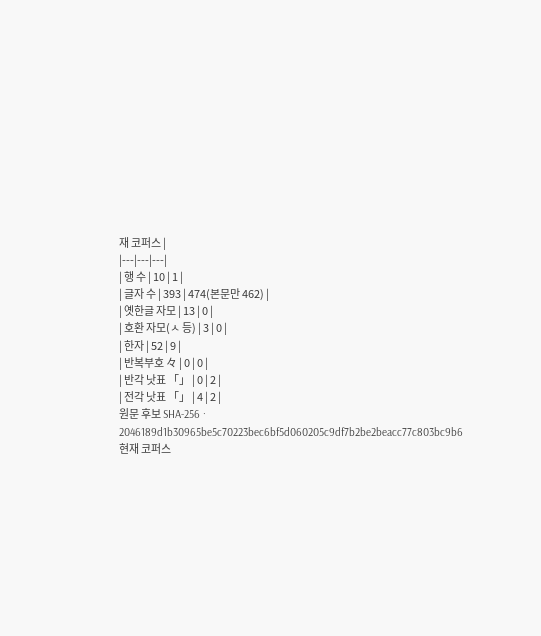재 코퍼스 |
|---|---|---|
| 행 수 | 10 | 1 |
| 글자 수 | 393 | 474(본문만 462) |
| 옛한글 자모 | 13 | 0 |
| 호환 자모(ㅅ 등) | 3 | 0 |
| 한자 | 52 | 9 |
| 반복부호 々 | 0 | 0 |
| 반각 낫표 「」 | 0 | 2 |
| 전각 낫표 「」 | 4 | 2 |
원문 후보 SHA-256 · 2046189d1b30965be5c70223bec6bf5d060205c9df7b2be2beacc77c803bc9b6
현재 코퍼스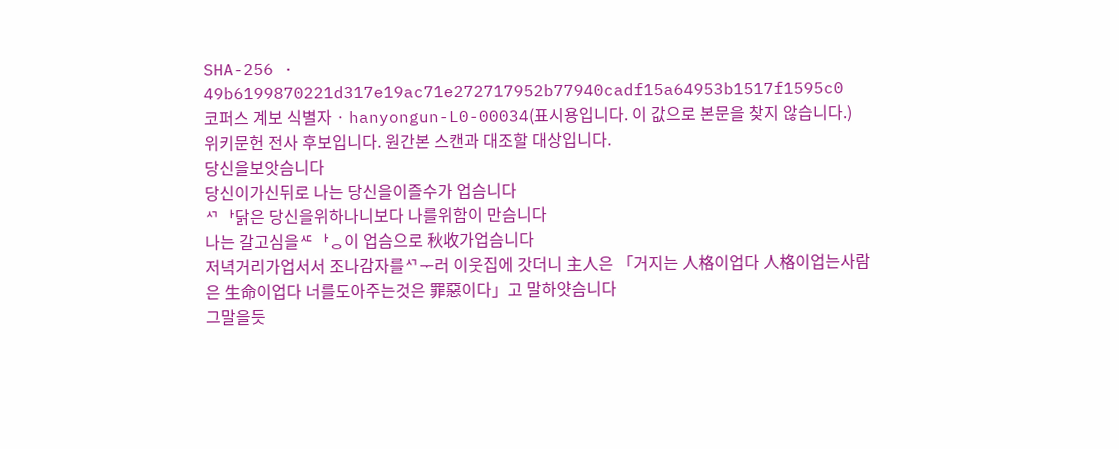SHA-256 · 49b6199870221d317e19ac71e272717952b77940cadf15a64953b1517f1595c0
코퍼스 계보 식별자 · hanyongun-L0-00034(표시용입니다. 이 값으로 본문을 찾지 않습니다.)
위키문헌 전사 후보입니다. 원간본 스캔과 대조할 대상입니다.
당신을보앗슴니다
당신이가신뒤로 나는 당신을이즐수가 업슴니다
ᄭᅡ닭은 당신을위하나니보다 나를위함이 만슴니다
나는 갈고심을ᄯᅡᆼ이 업슴으로 秋收가업슴니다
저녁거리가업서서 조나감자를ᄭᅮ러 이웃집에 갓더니 主人은 「거지는 人格이업다 人格이업는사람은 生命이업다 너를도아주는것은 罪惡이다」고 말하얏슴니다
그말을듯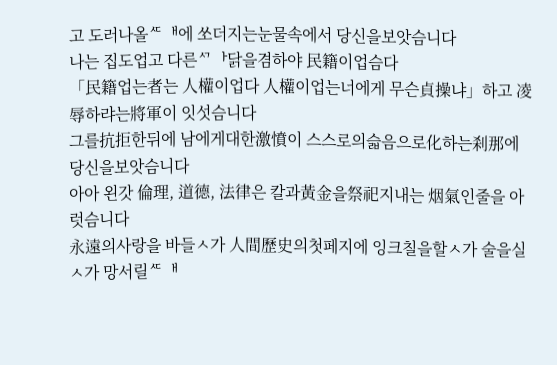고 도러나올ᄯᅢ에 쏘더지는눈물속에서 당신을보앗슴니다
나는 집도업고 다른ᄭᅡ닭을겸하야 民籍이업슴다
「民籍업는者는 人權이업다 人權이업는너에게 무슨貞操냐」하고 凌辱하랴는將軍이 잇섯슴니다
그를抗拒한뒤에 남에게대한激憤이 스스로의슯음으로化하는刹那에 당신을보앗슴니다
아아 왼갓 倫理, 道德, 法律은 칼과黃金을祭祀지내는 烟氣인줄을 아럿슴니다
永遠의사랑을 바들ㅅ가 人間歷史의첫페지에 잉크칠을할ㅅ가 술을실ㅅ가 망서릴ᄯᅢ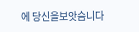에 당신을보앗슴니다